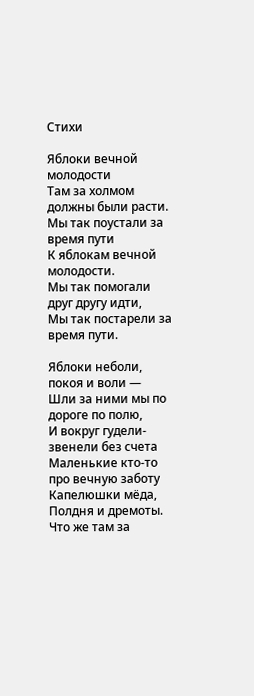Стихи

Яблоки вечной молодости
Там за холмом должны были расти.
Мы так поустали за время пути
К яблокам вечной молодости.
Мы так помогали друг другу идти,
Мы так постарели за время пути.

Яблоки неболи,
покоя и воли —
Шли за ними мы по дороге по полю,
И вокруг гудели-звенели без счета
Маленькие кто-то про вечную заботу
Капелюшки мёда,
Полдня и дремоты.
Что же там за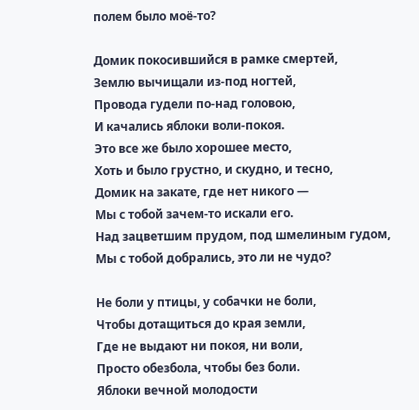полем было моё-то?

Домик покосившийся в рамке смертей,
Землю вычищали из-под ногтей,
Провода гудели по-над головою,
И качались яблоки воли-покоя.
Это все же было хорошее место,
Хоть и было грустно, и скудно, и тесно,
Домик на закате, где нет никого —
Мы с тобой зачем-то искали его.
Над зацветшим прудом, под шмелиным гудом,
Мы с тобой добрались, это ли не чудо?

Не боли у птицы, у собачки не боли,
Чтобы дотащиться до края земли,
Где не выдают ни покоя, ни воли,
Просто обезбола, чтобы без боли.
Яблоки вечной молодости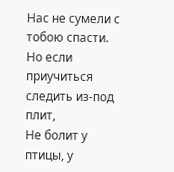Нас не сумели с тобою спасти.
Но если приучиться следить из-под плит,
Не болит у птицы, у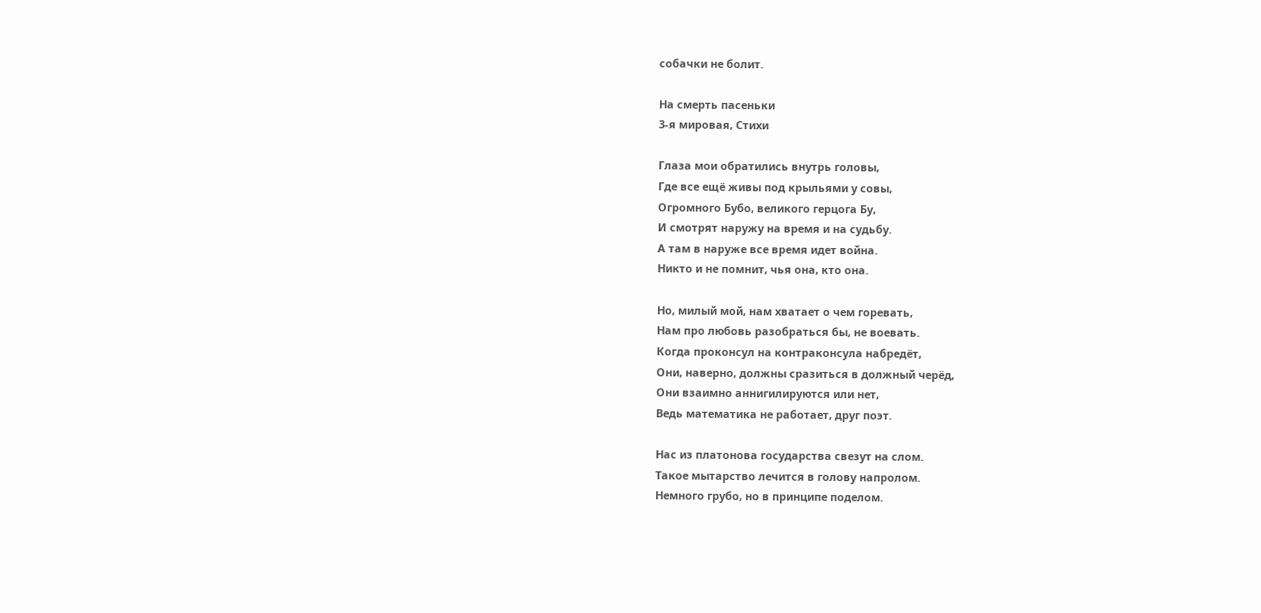собачки не болит.

На смерть пасеньки
3-я мировая, Стихи

Глаза мои обратились внутрь головы,
Где все ещё живы под крыльями у совы,
Огромного Бубо, великого герцога Бу,
И смотрят наружу на время и на судьбу.
А там в наруже все время идет война.
Никто и не помнит, чья она, кто она.

Но, милый мой, нам хватает о чем горевать,
Нам про любовь разобраться бы, не воевать.
Когда проконсул на контраконсула набредёт,
Они, наверно, должны сразиться в должный черёд,
Они взаимно аннигилируются или нет,
Ведь математика не работает, друг поэт.

Нас из платонова государства свезут на слом.
Такое мытарство лечится в голову напролом.
Немного грубо, но в принципе поделом.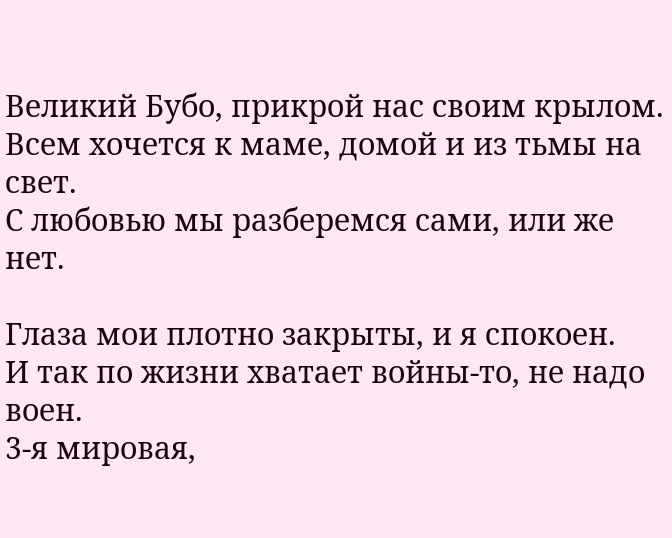Великий Бубо, прикрой нас своим крылом.
Всем хочется к маме, домой и из тьмы на свет.
С любовью мы разберемся сами, или же нет.

Глаза мои плотно закрыты, и я спокоен.
И так по жизни хватает войны-то, не надо воен.
3-я мировая,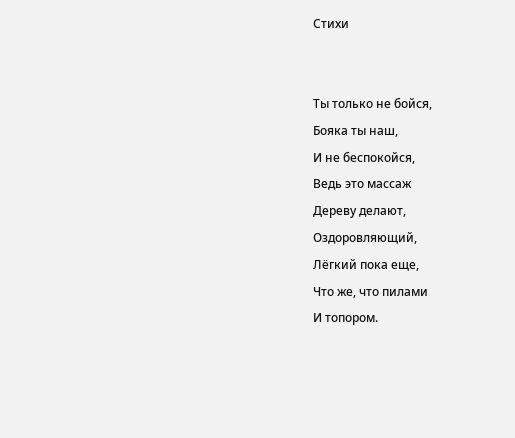Стихи


Ты только не бойся,
Бояка ты наш,
И не беспокойся,
Ведь это массаж
Дереву делают,
Оздоровляющий,
Лёгкий пока еще,
Что же, что пилами
И топором.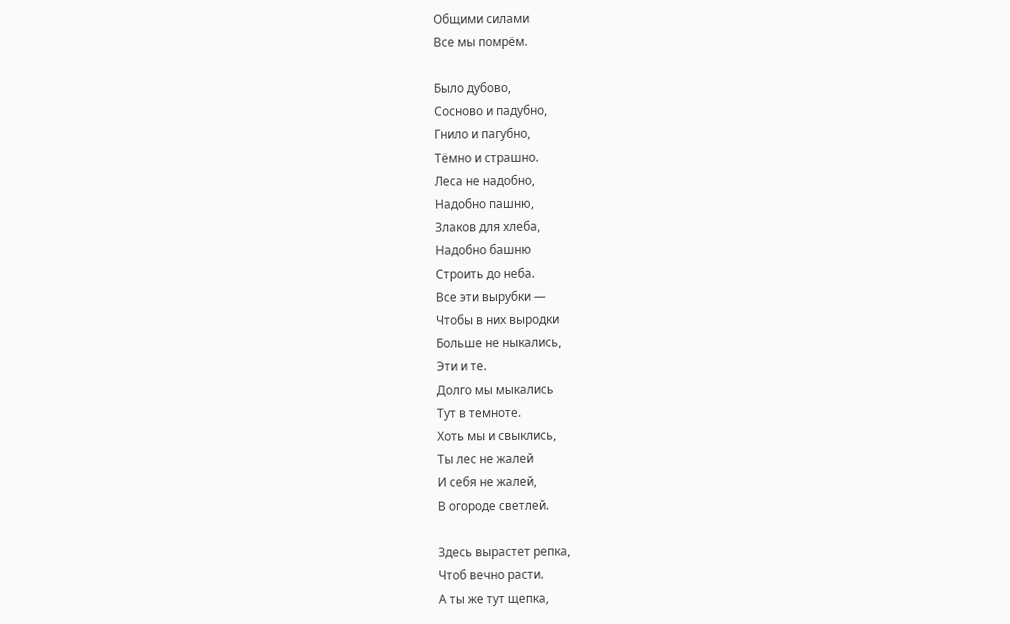Общими силами
Все мы помрём.

Было дубово,
Сосново и падубно,
Гнило и пагубно,
Тёмно и страшно.
Леса не надобно,
Надобно пашню,
Злаков для хлеба,
Надобно башню
Строить до неба.
Все эти вырубки —
Чтобы в них выродки
Больше не ныкались,
Эти и те.
Долго мы мыкались
Тут в темноте.
Хоть мы и свыклись,
Ты лес не жалей
И себя не жалей,
В огороде светлей.

Здесь вырастет репка,
Чтоб вечно расти.
А ты же тут щепка,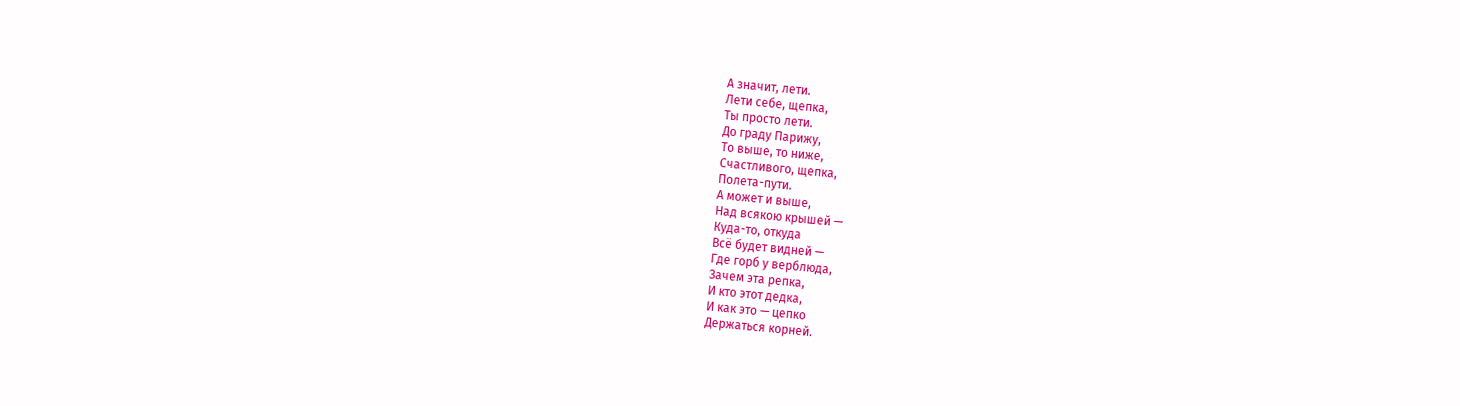А значит, лети.
Лети себе, щепка,
Ты просто лети.
До граду Парижу,
То выше, то ниже,
Счастливого, щепка,
Полета-пути.
А может и выше,
Над всякою крышей —
Куда-то, откуда
Всё будет видней —
Где горб у верблюда,
Зачем эта репка,
И кто этот дедка,
И как это — цепко
Держаться корней.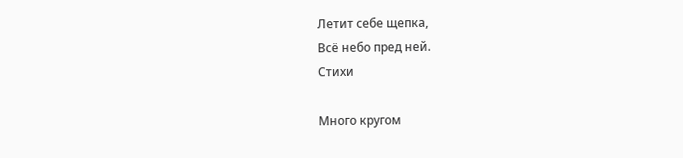Летит себе щепка,
Всё небо пред ней.
Стихи

Много кругом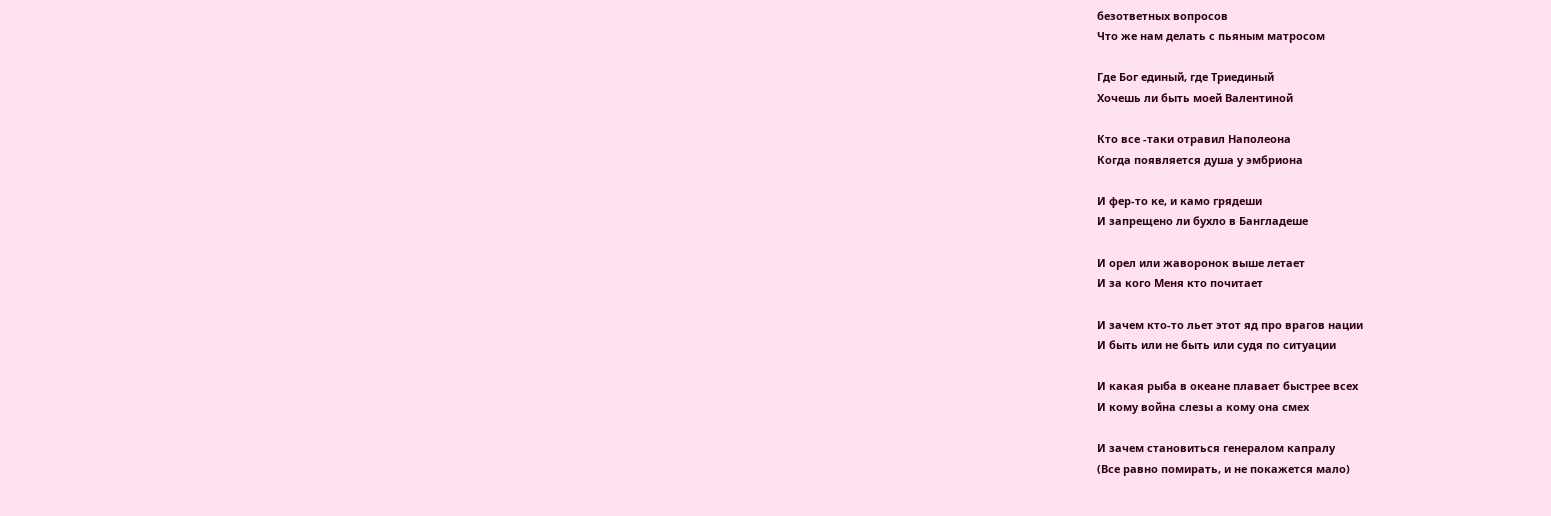безответных вопросов
Что же нам делать с пьяным матросом

Где Бог единый, где Триединый
Хочешь ли быть моей Валентиной

Кто все -таки отравил Наполеона
Когда появляется душа у эмбриона

И фер-то ке, и камо грядеши
И запрещено ли бухло в Бангладеше

И орел или жаворонок выше летает
И за кого Меня кто почитает

И зачем кто-то льет этот яд про врагов нации
И быть или не быть или судя по ситуации

И какая рыба в океане плавает быстрее всех
И кому война слезы а кому она смех

И зачем становиться генералом капралу
(Все равно помирать, и не покажется мало)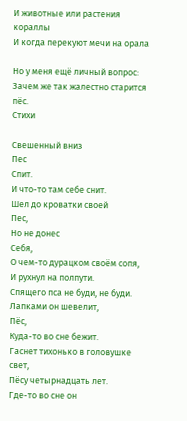И животные или растения кораллы
И когда перекуют мечи на орала

Но у меня ещё личный вопрос:
Зачем же так жалестно старится пёс.
Стихи

Свешенный вниз
Пес
Спит.
И что-то там себе снит.
Шел до кроватки своей
Пес,
Но не донес
Себя,
О чем-то дурацком своём сопя,
И рухнул на полпути.
Спящего пса не буди, не буди.
Лапками он шевелит,
Пёс,
Куда-то во сне бежит.
Гаснет тихонько в головушке свет,
Пёсу четырнадцать лет.
Где-то во сне он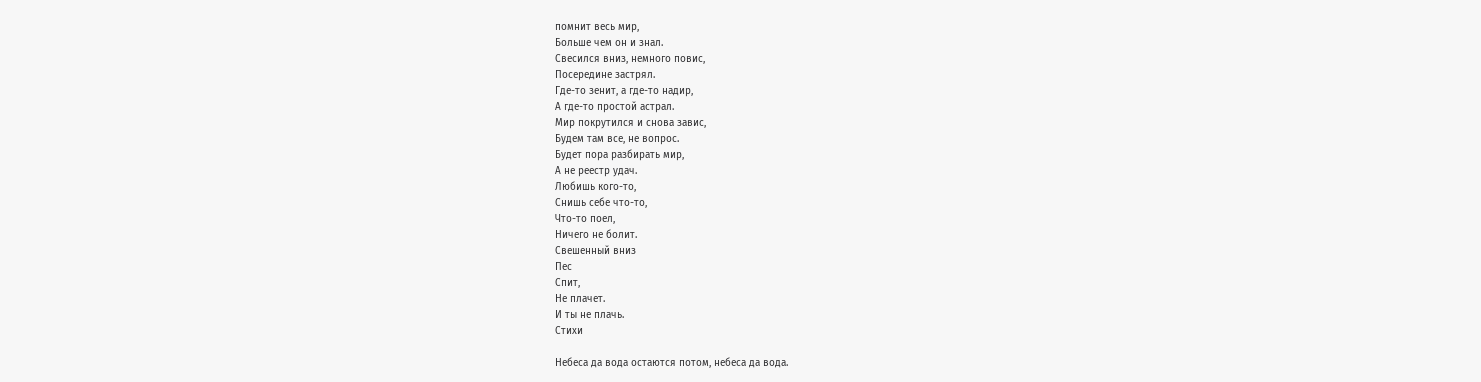помнит весь мир,
Больше чем он и знал.
Свесился вниз, немного повис,
Посередине застрял.
Где-то зенит, а где-то надир,
А где-то простой астрал.
Мир покрутился и снова завис,
Будем там все, не вопрос.
Будет пора разбирать мир,
А не реестр удач.
Любишь кого-то,
Снишь себе что-то,
Что-то поел,
Ничего не болит.
Свешенный вниз
Пес
Спит,
Не плачет.
И ты не плачь.
Стихи

Небеса да вода остаются потом, небеса да вода.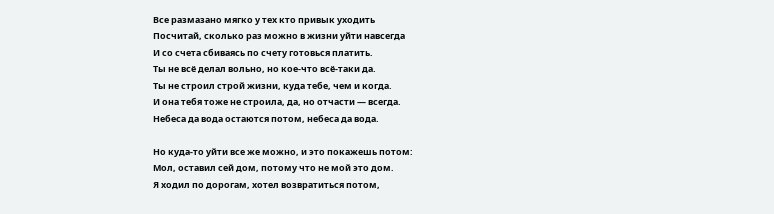Все размазано мягко у тех кто привык уходить
Посчитай, сколько раз можно в жизни уйти навсегда
И со счета сбиваясь по счету готовься платить.
Ты не всё делал вольно, но кое-что всё-таки да.
Ты не строил строй жизни, куда тебе, чем и когда.
И она тебя тоже не строила, да, но отчасти — всегда.
Небеса да вода остаются потом, небеса да вода.

Но куда-то уйти все же можно, и это покажешь потом:
Мол, оставил сей дом, потому что не мой это дом.
Я ходил по дорогам, хотел возвратиться потом,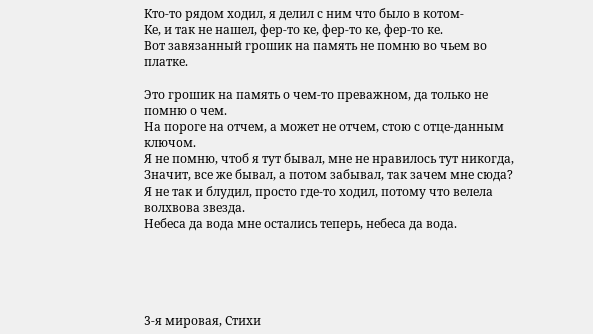Кто-то рядом ходил, я делил с ним что было в котом-
Ке, и так не нашел, фер-то ке, фер-то ке, фер-то ке.
Вот завязанный грошик на память не помню во чьем во платке.

Это грошик на память о чем-то преважном, да только не помню о чем.
На пороге на отчем, а может не отчем, стою с отце-данным ключoм.
Я не помню, чтоб я тут бывал, мне не нравилось тут никогда,
Значит, все же бывал, а потом забывал, так зачем мне сюда?
Я не так и блудил, просто где-то ходил, потому что велела волхвова звезда.
Небеса да вода мне остались теперь, небеса да вода.





3-я мировая, Стихи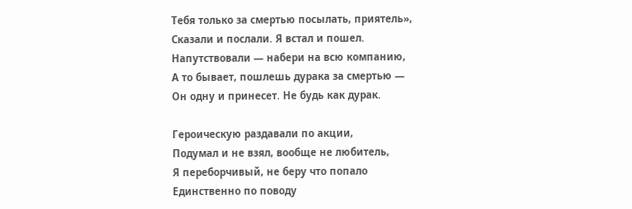Тебя только за смертью посылать, приятель»,
Сказали и послали. Я встал и пошел.
Напутствовали — набери на всю компанию,
А то бывает, пошлешь дурака за смертью —
Он одну и принесет. Не будь как дурак.

Героическую раздавали по акции,
Подумал и не взял, вообще не любитель,
Я переборчивый, не беру что попало
Единственно по поводу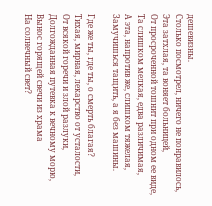дешевизны.
Столько посмотрел, ничего не понравилось,
Эта затхлая, та воняет больницей,
От просроченной тошнит при одном ее виде,
Та слишком мелкая, едва различимая,
А эта, напротив же, слишком тяжелая,
Замучишься тащить, а я без машины.

Где же ты, где ты, о смерть благая?
Тихая, мирная, лекарство от усталости,
От всякой горечи и злой разлуки,
Долгожданная путевка к вечному морю,
Вынос горящей свечи из храма
На солнечный свет?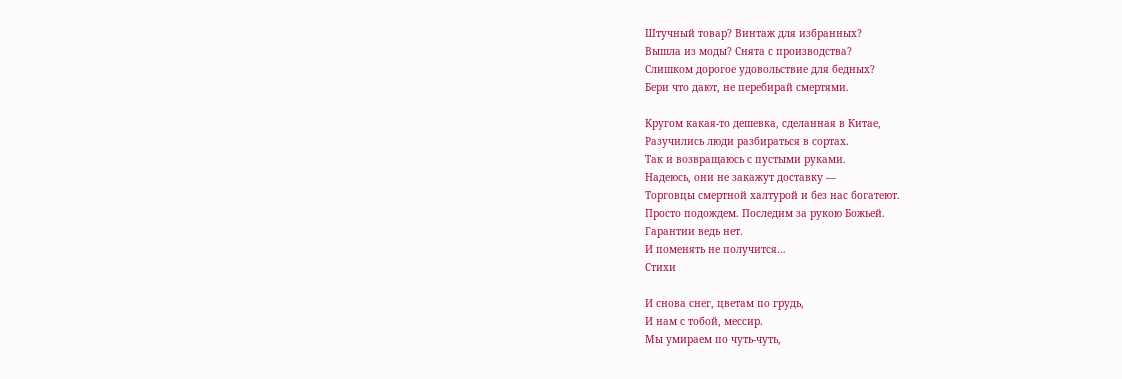Штучный товар? Винтаж для избранных?
Вышла из моды? Снята с производства?
Слишком дорогое удовольствие для бедных?
Бери что дают, не перебирай смертями.

Кругом какая-то дешевка, сделанная в Китае,
Разучились люди разбираться в сортах.
Так и возвращаюсь с пустыми руками.
Надеюсь, они не закажут доставку —
Торговцы смертной халтурой и без нас богатеют.
Просто подождем. Последим за рукою Божьей.
Гарантии ведь нет.
И поменять не получится…
Стихи

И снова снег, цветам по грудь,
И нам с тобой, мессир.
Мы умираем по чуть-чуть,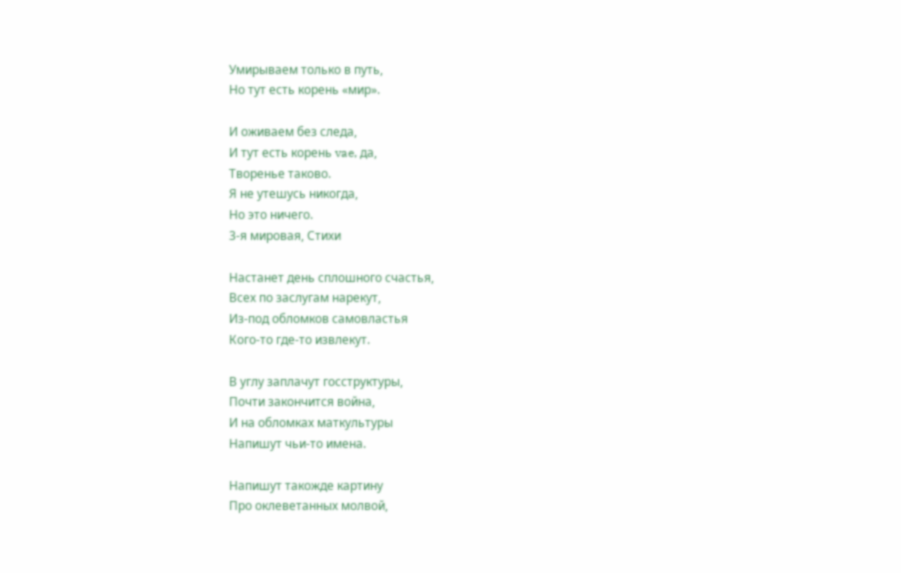Умирываем только в путь,
Но тут есть корень «мир».

И оживаем без следа,
И тут есть корень vae, да,
Творенье таково.
Я не утешусь никогда,
Но это ничего.
3-я мировая, Стихи

Настанет день сплошного счастья,
Всех по заслугам нарекут,
Из-под обломков самовластья
Кого-то где-то извлекут.

В углу заплачут госструктуры,
Почти закончится война,
И на обломках маткультуры
Напишут чьи-то имена.

Напишут такожде картину
Про оклеветанных молвой,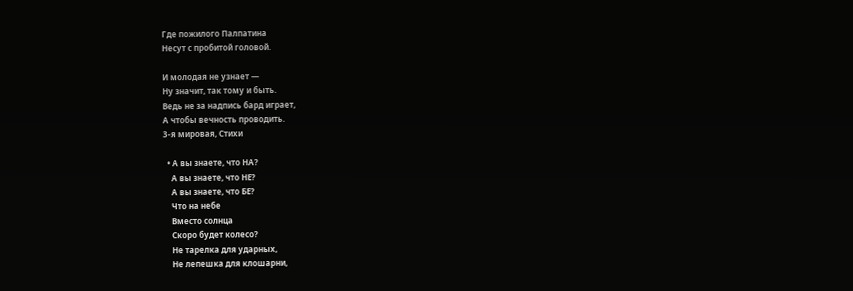Где пожилого Палпатина
Несут с пробитой головой.

И молодая не узнает —
Ну значит, так тому и быть.
Ведь не за надпись бард играет,
А чтобы вечность проводить.
3-я мировая, Стихи

  • А вы знаете, что НА?
    А вы знаете, что НЕ?
    А вы знаете, что БЕ?
    Что на небе
    Вместо солнца
    Скоро будет колесо?
    Не тарелка для ударных,
    Не лепешка для клошарни,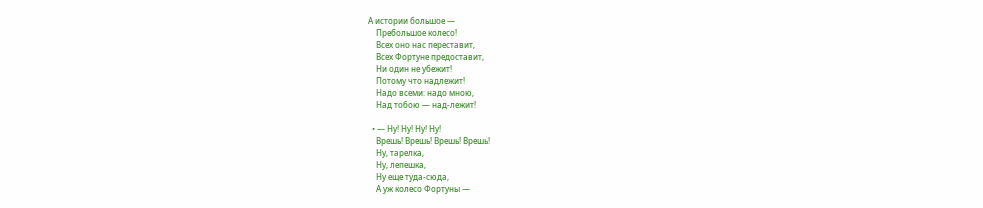А истории большое —
    Пребольшое колесо!
    Всех оно нас переставит,
    Всех Фортуне предоставит,
    Ни один не убежит!
    Потому что надлежит!
    Надо всеми: надо мною,
    Над тобою — над-лежит!

  • — Ну! Ну! Ну! Ну!
    Врешь! Врешь! Врешь! Врешь!
    Ну, тарелка,
    Ну, лепешка,
    Ну еще туда-сюда,
    А уж колесо Фортуны —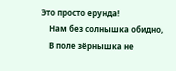Это просто ерунда!
    Нам без солнышка обидно,
    В поле зёрнышка не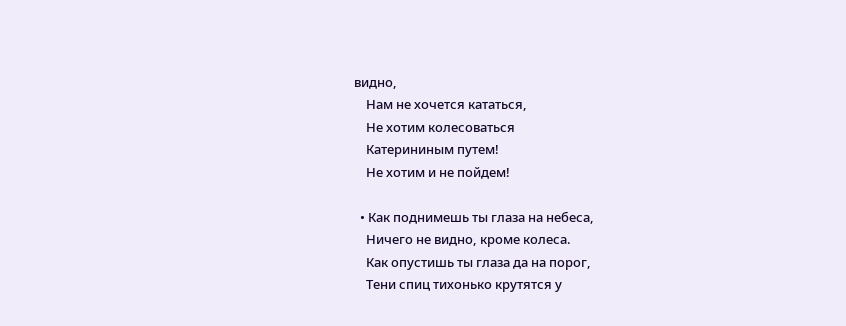видно,
    Нам не хочется кататься,
    Не хотим колесоваться
    Катерининым путем!
    Не хотим и не пойдем!

  • Как поднимешь ты глаза на небеса,
    Ничего не видно, кроме колеса.
    Как опустишь ты глаза да на порог,
    Тени спиц тихонько крутятся у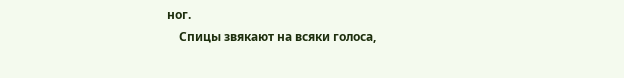ног.
    Спицы звякают на всяки голоса,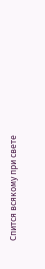Спится всякому при свете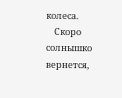колеса.
    Скоро солнышко вернется,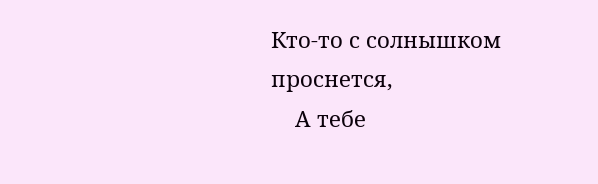Кто-то с солнышком проснется,
    А тебе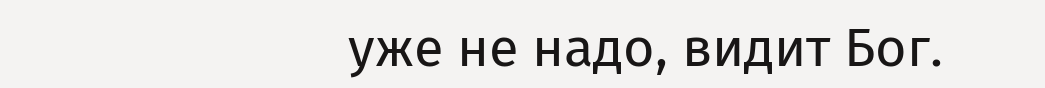уже не надо, видит Бог.